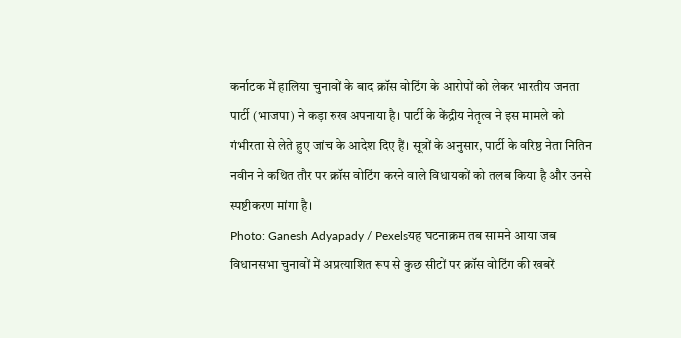कर्नाटक में हालिया चुनावों के बाद क्रॉस वोटिंग के आरोपों को लेकर भारतीय जनता पार्टी (भाजपा) ने कड़ा रुख अपनाया है। पार्टी के केंद्रीय नेतृत्व ने इस मामले को गंभीरता से लेते हुए जांच के आदेश दिए हैं। सूत्रों के अनुसार, पार्टी के वरिष्ठ नेता नितिन नवीन ने कथित तौर पर क्रॉस वोटिंग करने वाले विधायकों को तलब किया है और उनसे स्पष्टीकरण मांगा है।
Photo: Ganesh Adyapady / Pexelsयह घटनाक्रम तब सामने आया जब विधानसभा चुनावों में अप्रत्याशित रूप से कुछ सीटों पर क्रॉस वोटिंग की खबरें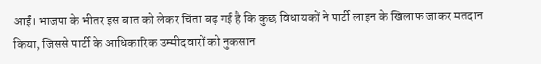आईं। भाजपा के भीतर इस बात को लेकर चिंता बढ़ गई है कि कुछ विधायकों ने पार्टी लाइन के खिलाफ जाकर मतदान किया, जिससे पार्टी के आधिकारिक उम्मीदवारों को नुकसान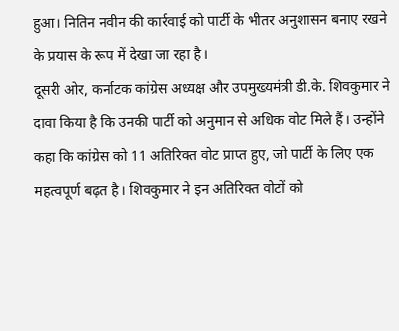हुआ। नितिन नवीन की कार्रवाई को पार्टी के भीतर अनुशासन बनाए रखने के प्रयास के रूप में देखा जा रहा है।
दूसरी ओर, कर्नाटक कांग्रेस अध्यक्ष और उपमुख्यमंत्री डी.के. शिवकुमार ने दावा किया है कि उनकी पार्टी को अनुमान से अधिक वोट मिले हैं। उन्होंने कहा कि कांग्रेस को 11 अतिरिक्त वोट प्राप्त हुए, जो पार्टी के लिए एक महत्वपूर्ण बढ़त है। शिवकुमार ने इन अतिरिक्त वोटों को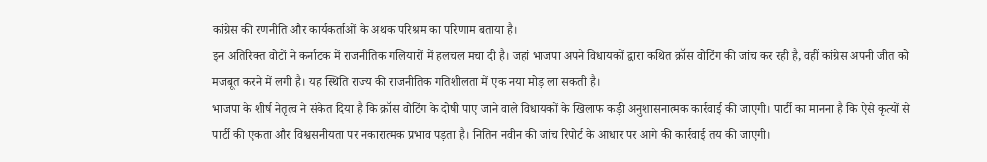कांग्रेस की रणनीति और कार्यकर्ताओं के अथक परिश्रम का परिणाम बताया है।
इन अतिरिक्त वोटों ने कर्नाटक में राजनीतिक गलियारों में हलचल मचा दी है। जहां भाजपा अपने विधायकों द्वारा कथित क्रॉस वोटिंग की जांच कर रही है, वहीं कांग्रेस अपनी जीत को मजबूत करने में लगी है। यह स्थिति राज्य की राजनीतिक गतिशीलता में एक नया मोड़ ला सकती है।
भाजपा के शीर्ष नेतृत्व ने संकेत दिया है कि क्रॉस वोटिंग के दोषी पाए जाने वाले विधायकों के खिलाफ कड़ी अनुशासनात्मक कार्रवाई की जाएगी। पार्टी का मानना है कि ऐसे कृत्यों से पार्टी की एकता और विश्वसनीयता पर नकारात्मक प्रभाव पड़ता है। नितिन नवीन की जांच रिपोर्ट के आधार पर आगे की कार्रवाई तय की जाएगी।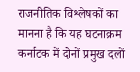राजनीतिक विश्लेषकों का मानना है कि यह घटनाक्रम कर्नाटक में दोनों प्रमुख दलों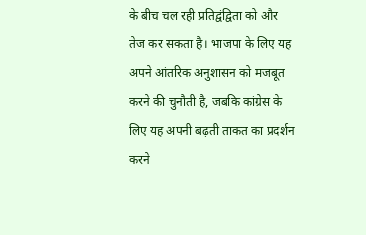के बीच चल रही प्रतिद्वंद्विता को और तेज कर सकता है। भाजपा के लिए यह अपने आंतरिक अनुशासन को मजबूत करने की चुनौती है, जबकि कांग्रेस के लिए यह अपनी बढ़ती ताकत का प्रदर्शन करने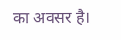का अवसर है।